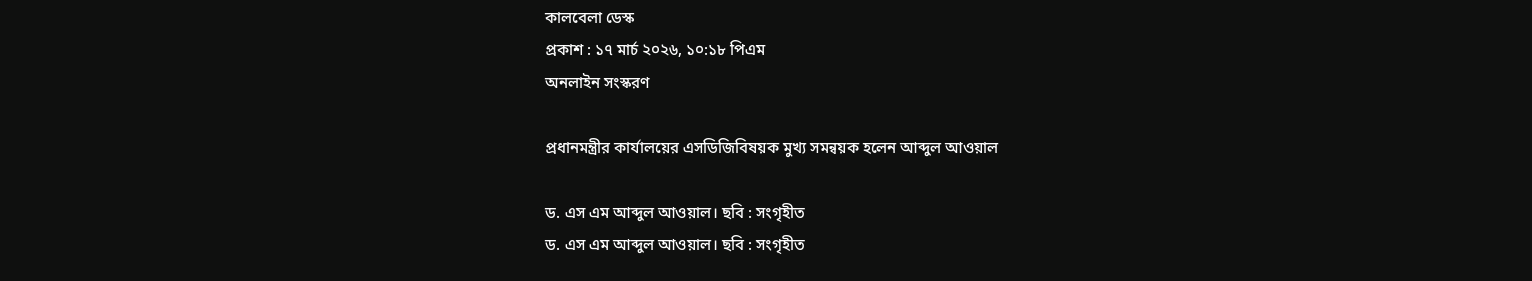কালবেলা ডেস্ক
প্রকাশ : ১৭ মার্চ ২০২৬, ১০:১৮ পিএম
অনলাইন সংস্করণ

প্রধানমন্ত্রীর কার্যালয়ের এসডিজিবিষয়ক মুখ্য সমন্বয়ক হলেন আব্দুল আওয়াল

ড. এস এম আব্দুল আওয়াল। ছবি : সংগৃহীত
ড. এস এম আব্দুল আওয়াল। ছবি : সংগৃহীত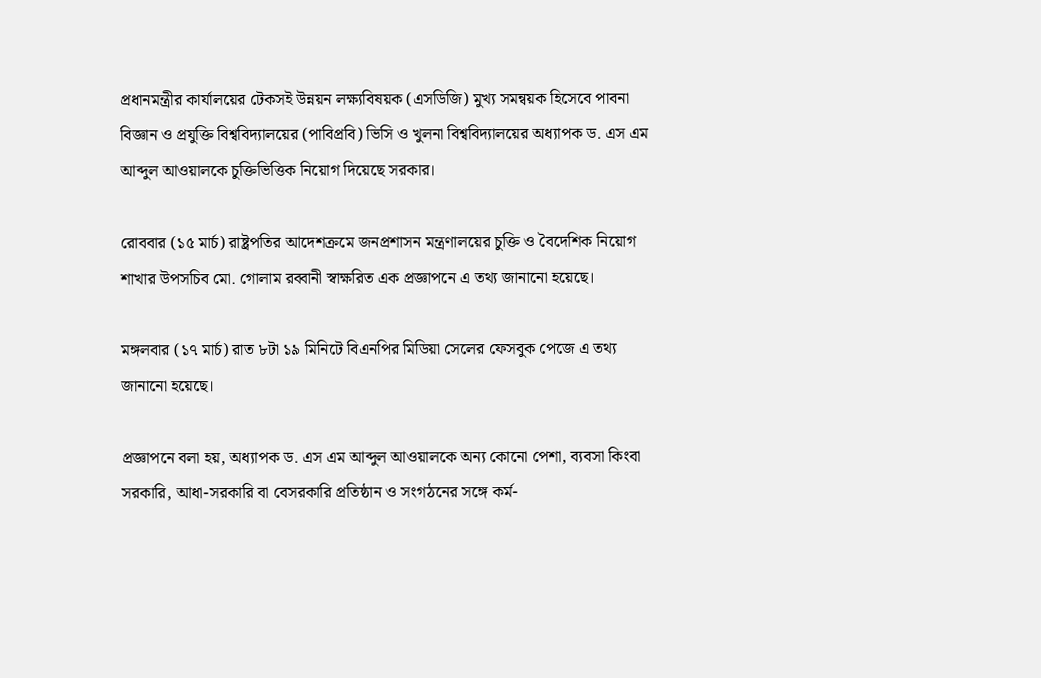প্রধানমন্ত্রীর কার্যালয়ের টেকসই উন্নয়ন লক্ষ্যবিষয়ক (এসডিজি) মুখ্য সমন্বয়ক হিসেবে পাবনা বিজ্ঞান ও প্রযুক্তি বিশ্ববিদ্যালয়ের (পাবিপ্রবি) ভিসি ও খুলনা বিশ্ববিদ্যালয়ের অধ্যাপক ড. এস এম আব্দুল আওয়ালকে চুক্তিভিত্তিক নিয়োগ দিয়েছে সরকার।

রোববার (১৫ মার্চ) রাষ্ট্রপতির আদেশক্রমে জনপ্রশাসন মন্ত্রণালয়ের চুক্তি ও বৈদেশিক নিয়োগ শাখার উপসচিব মো. গোলাম রব্বানী স্বাক্ষরিত এক প্রজ্ঞাপনে এ তথ্য জানানো হয়েছে।

মঙ্গলবার (১৭ মার্চ) রাত ৮টা ১৯ মিনিটে বিএনপির মিডিয়া সেলের ফেসবুক পেজে এ তথ্য জানানো হয়েছে।

প্রজ্ঞাপনে বলা হয়, অধ্যাপক ড. এস এম আব্দুল আওয়ালকে অন্য কোনো পেশা, ব্যবসা কিংবা সরকারি, আধা-সরকারি বা বেসরকারি প্রতিষ্ঠান ও সংগঠনের সঙ্গে কর্ম-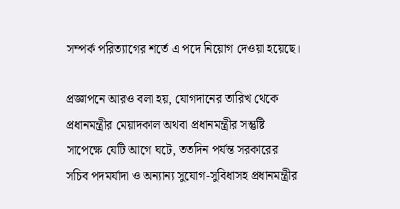সম্পর্ক পরিত্যাগের শর্তে এ পদে নিয়োগ দেওয়া হয়েছে।

প্রজ্ঞাপনে আরও বলা হয়, যোগদানের তারিখ থেকে প্রধানমন্ত্রীর মেয়াদকাল অথবা প্রধানমন্ত্রীর সন্তুষ্টি সাপেক্ষে যেটি আগে ঘটে, ততদিন পর্যন্ত সরকারের সচিব পদমর্যাদা ও অন্যান্য সুযোগ-সুবিধাসহ প্রধানমন্ত্রীর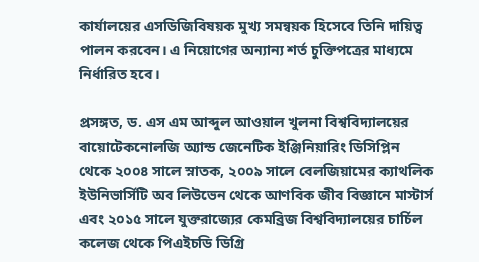কার্যালয়ের এসডিজিবিষয়ক মুখ্য সমন্বয়ক হিসেবে তিনি দায়িত্ব পালন করবেন। এ নিয়োগের অন্যান্য শর্ত চুক্তিপত্রের মাধ্যমে নির্ধারিত হবে।

প্রসঙ্গত, ড. এস এম আব্দুল আওয়াল খুলনা বিশ্ববিদ্যালয়ের বায়োটেকনোলজি অ্যান্ড জেনেটিক ইঞ্জিনিয়ারিং ডিসিপ্লিন থেকে ২০০৪ সালে স্নাতক, ২০০৯ সালে বেলজিয়ামের ক্যাথলিক ইউনিভার্সিটি অব লিউভেন থেকে আণবিক জীব বিজ্ঞানে মাস্টার্স এবং ২০১৫ সালে যুক্তরাজ্যের কেমব্রিজ বিশ্ববিদ্যালয়ের চার্চিল কলেজ থেকে পিএইচডি ডিগ্রি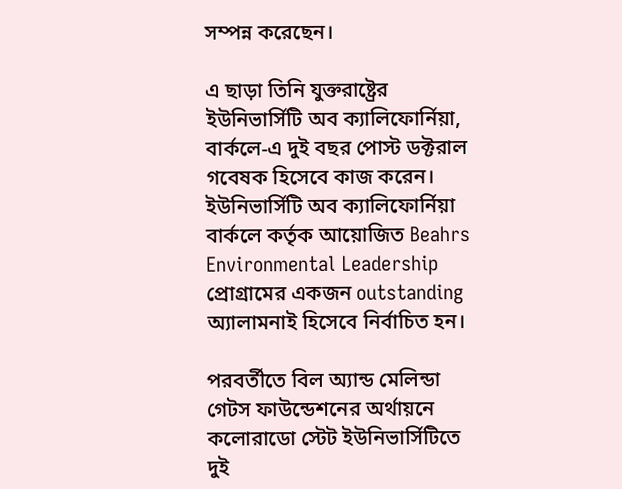সম্পন্ন করেছেন।

এ ছাড়া তিনি যুক্তরাষ্ট্রের ইউনিভার্সিটি অব ক্যালিফোর্নিয়া, বার্কলে-এ দুই বছর পোস্ট ডক্টরাল গবেষক হিসেবে কাজ করেন। ইউনিভার্সিটি অব ক্যালিফোর্নিয়া বার্কলে কর্তৃক আয়োজিত Beahrs Environmental Leadership প্রোগ্রামের একজন outstanding অ্যালামনাই হিসেবে নির্বাচিত হন।

পরবর্তীতে বিল অ্যান্ড মেলিন্ডা গেটস ফাউন্ডেশনের অর্থায়নে কলোরাডো স্টেট ইউনিভার্সিটিতে দুই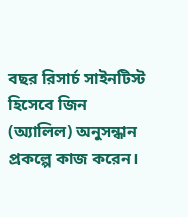বছর রিসার্চ সাইনটিস্ট হিসেবে জিন (অ্যালিল) অনুসন্ধান প্রকল্পে কাজ করেন।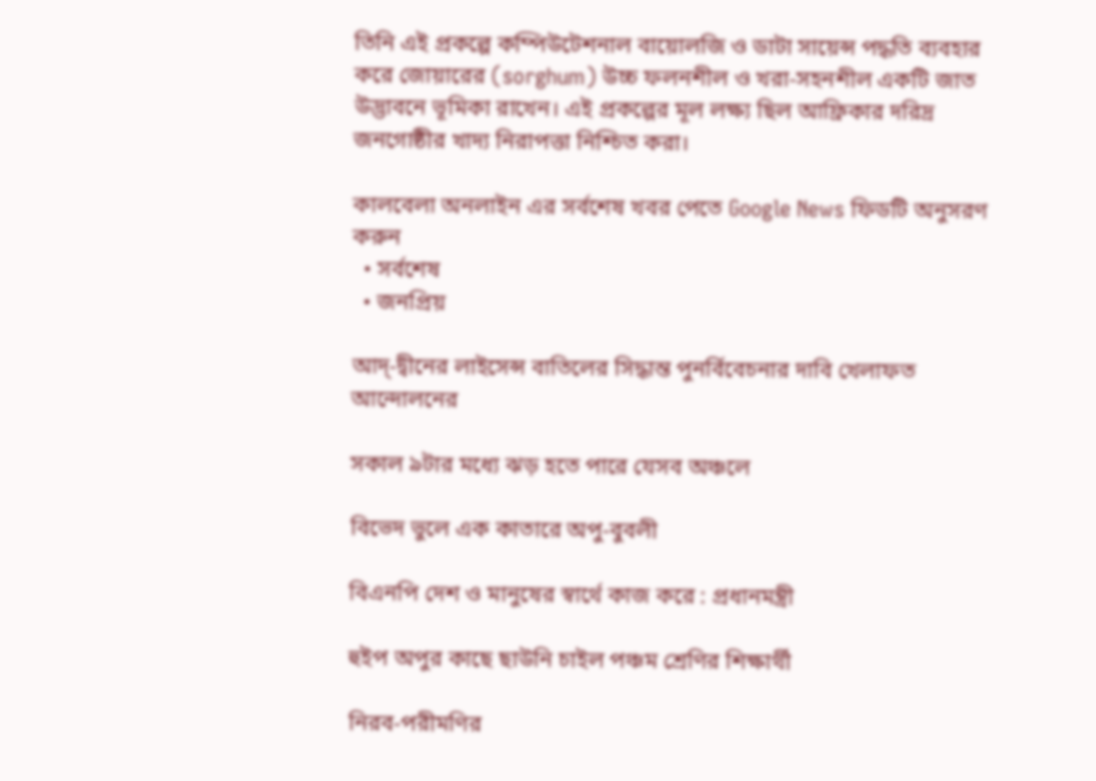তিনি এই প্রকল্পে কম্পিউটেশনাল বায়োলজি ও ডাটা সায়েন্স পদ্ধতি ব্যবহার করে জোয়ারের (sorghum) উচ্চ ফলনশীল ও খরা-সহনশীল একটি জাত উদ্ভাবনে ভূমিকা রাখেন। এই প্রকল্পের মূল লক্ষ্য ছিল আফ্রিকার দরিদ্র জনগোষ্ঠীর খাদ্য নিরাপত্তা নিশ্চিত করা।

কালবেলা অনলাইন এর সর্বশেষ খবর পেতে Google News ফিডটি অনুসরণ করুন
  • সর্বশেষ
  • জনপ্রিয়

আদ্-দ্বীনের লাইসেন্স বাতিলের সিদ্ধান্ত পুনর্বিবেচনার দাবি খেলাফত আন্দোলনের

সকাল ৯টার মধ্যে ঝড় হতে পারে যেসব অঞ্চলে

বিভেদ ভুলে এক কাতারে অপু-বুবলী

বিএনপি দেশ ও মানুষের স্বার্থে কাজ করে : প্রধানমন্ত্রী

হুইপ অপুর কাছে ছাউনি চাইল পঞ্চম শ্রেণির শিক্ষার্থী

নিরব-পরীমণির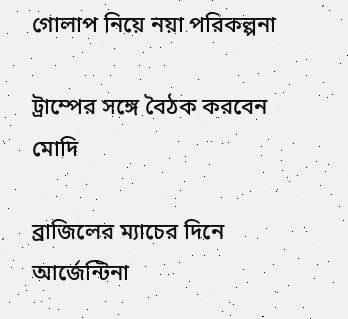গোলাপ নিয়ে নয়া পরিকল্পনা

ট্রাম্পের সঙ্গে বৈঠক করবেন মোদি

ব্রাজিলের ম্যাচের দিনে আর্জেন্টিনা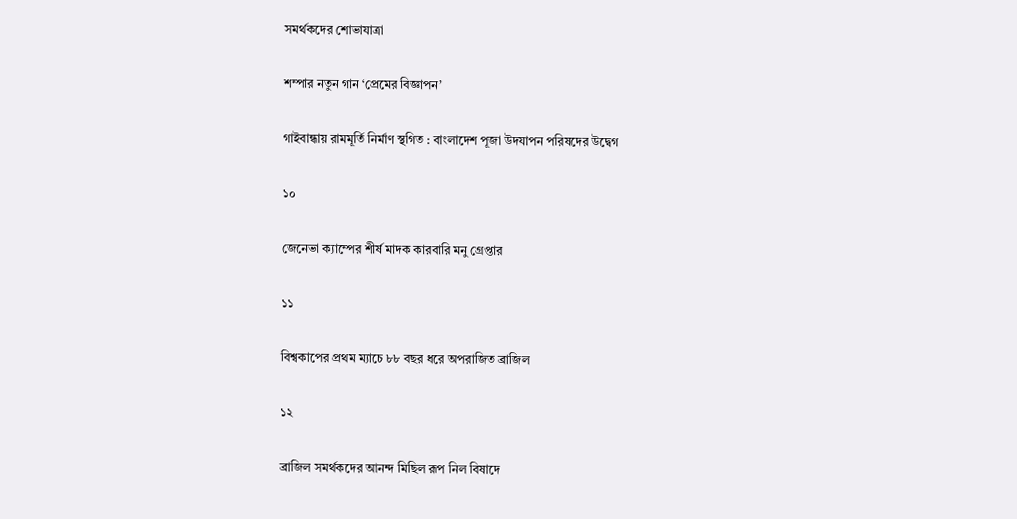সমর্থকদের শোভাযাত্রা

শম্পার নতুন গান ‘প্রেমের বিজ্ঞাপন’

গাইবান্ধায় রামমূর্তি নির্মাণ স্থগিত : বাংলাদেশ পূজা উদযাপন পরিষদের উদ্বেগ

১০

জেনেভা ক্যাম্পের শীর্ষ মাদক কারবারি মনু গ্রেপ্তার

১১

বিশ্বকাপের প্রথম ম্যাচে ৮৮ বছর ধরে অপরাজিত ব্রাজিল

১২

ব্রাজিল সমর্থকদের আনন্দ মিছিল রূপ নিল বিষাদে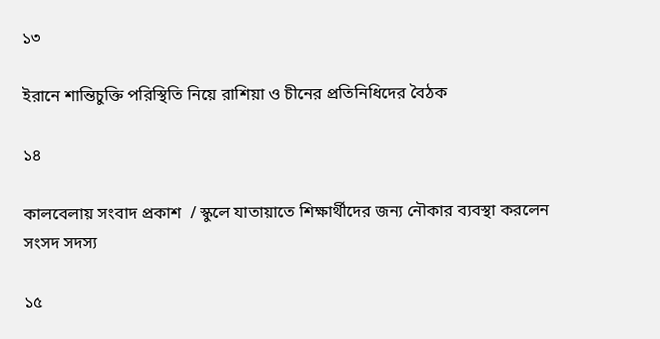১৩

ইরানে শান্তিচুক্তি পরিস্থিতি নিয়ে রাশিয়া ও চীনের প্রতিনিধিদের বৈঠক

১৪

কালবেলায় সংবাদ প্রকাশ  / স্কুলে যাতায়াতে শিক্ষার্থীদের জন্য নৌকার ব্যবস্থা করলেন সংসদ সদস্য

১৫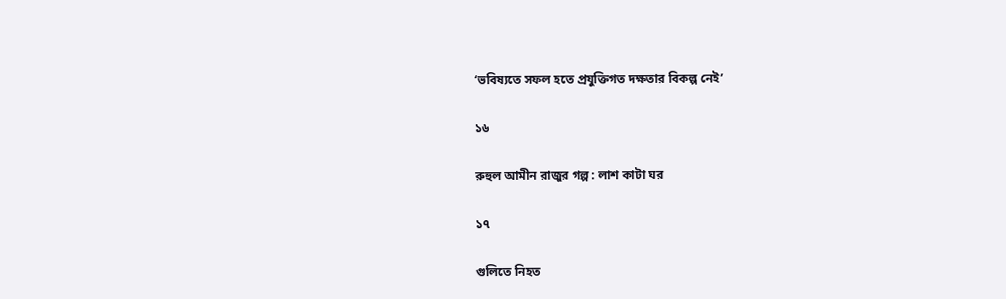‘ভবিষ্যতে সফল হতে প্রযুক্তিগত দক্ষতার বিকল্প নেই’

১৬

রুহুল আমীন রাজুর গল্প : লাশ কাটা ঘর

১৭

গুলিতে নিহত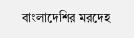বাংলাদেশির মরদেহ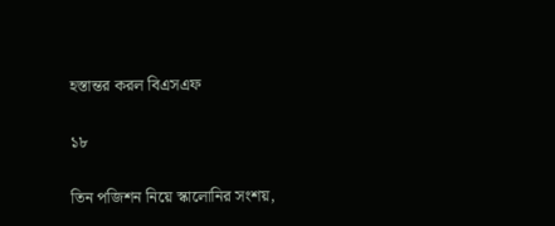হস্তান্তর করল বিএসএফ

১৮

তিন পজিশন নিয়ে স্কালোনির সংশয়,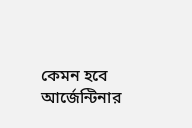কেমন হবে আর্জেন্টিনার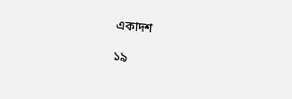একাদশ

১৯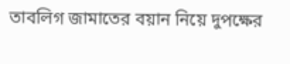তাবলিগ জামাতের বয়ান নিয়ে দুপক্ষের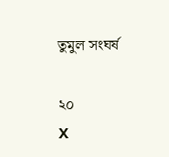তুমুল সংঘর্ষ

২০
X